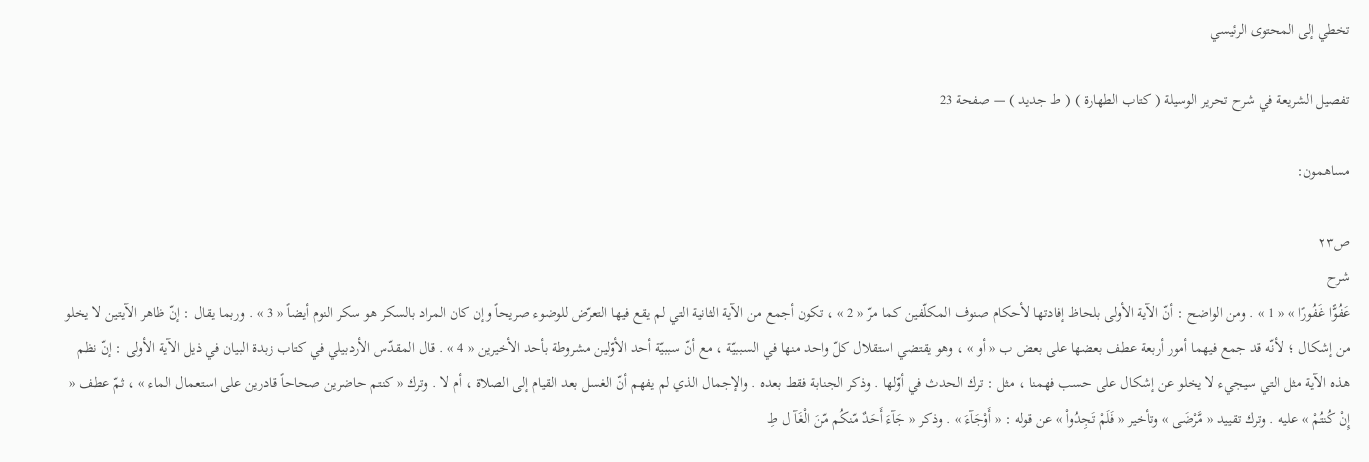تخطي إلى المحتوى الرئيسي

تفصيل الشريعة في شرح تحرير الوسيلة ( كتاب الطهارة ) ( ط جديد ) — صفحة 23

مساهمون:

ص٢٣
شرح
عَفُوًّا غَفُورًا » « 1 » . ومن الواضح : أنّ الآية الأولى بلحاظ إفادتها لأحكام صنوف المكلّفين كما مرّ « 2 » ، تكون أجمع من الآية الثانية التي لم يقع فيها التعرّض للوضوء صريحاً وإن كان المراد بالسكر هو سكر النوم أيضاً « 3 » . وربما يقال : إنّ ظاهر الآيتين لا يخلو من إشكال ؛ لأنّه قد جمع فيهما أمور أربعة عطف بعضها على بعض ب « أو » ، وهو يقتضي استقلال كلّ واحد منها في السببيّة ، مع أنّ سببيّة أحد الأوّلين مشروطة بأحد الأخيرين « 4 » . قال المقدّس الأردبيلي في كتاب زبدة البيان في ذيل الآية الأولى : إنّ نظم هذه الآية مثل التي سيجيء لا يخلو عن إشكال على حسب فهمنا ، مثل : ترك الحدث في أوّلها . وذكر الجنابة فقط بعده . والإجمال الذي لم يفهم أنّ الغسل بعد القيام إلى الصلاة ، أم لا . وترك « كنتم حاضرين صحاحاً قادرين على استعمال الماء » ، ثمّ عطف « إِنْ كُنتُمْ » عليه . وترك تقييد « مَّرْضَى » وتأخير « فَلَمْ تَجِدُواْ » عن قوله : « أَوْجَآءَ » . وذكر « جَآءَ أَحَدٌ مّنكُم مّنَ الْغَآ ل طِ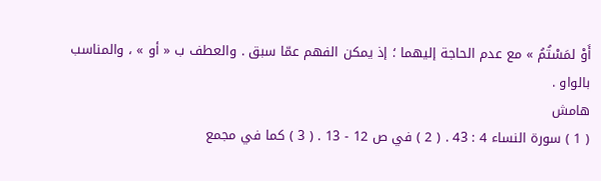أَوْ لمَسْتُمُ » مع عدم الحاجة إليهما ؛ إذ يمكن الفهم عمّا سبق . والعطف ب « أو » ، والمناسب بالواو .
هامش
( 1 ) سورة النساء 4 : 43 . ( 2 ) في ص 12 - 13 . ( 3 ) كما في مجمع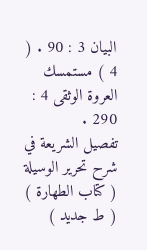البيان 3 : 90 . ( 4 ) مستمسك العروة الوثقى 4 : 290 .
تفصيل الشريعة في شرح تحرير الوسيلة ( كتاب الطهارة ) ( ط جديد )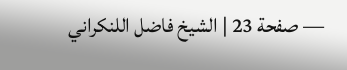— صفحة 23 | الشيخ فاضل اللنكراني